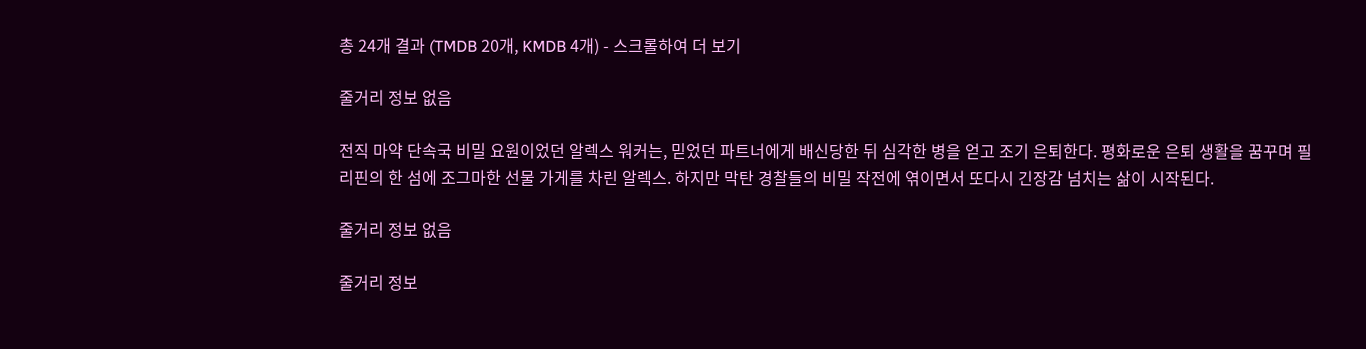총 24개 결과 (TMDB 20개, KMDB 4개) - 스크롤하여 더 보기

줄거리 정보 없음

전직 마약 단속국 비밀 요원이었던 알렉스 워커는, 믿었던 파트너에게 배신당한 뒤 심각한 병을 얻고 조기 은퇴한다. 평화로운 은퇴 생활을 꿈꾸며 필리핀의 한 섬에 조그마한 선물 가게를 차린 알렉스. 하지만 막탄 경찰들의 비밀 작전에 엮이면서 또다시 긴장감 넘치는 삶이 시작된다.

줄거리 정보 없음

줄거리 정보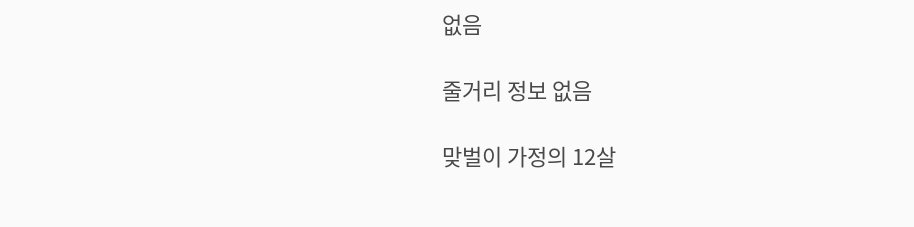없음

줄거리 정보 없음

맞벌이 가정의 12살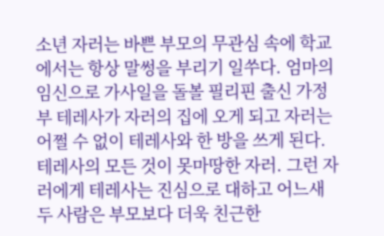소년 자러는 바쁜 부모의 무관심 속에 학교에서는 항상 말썽을 부리기 일쑤다. 엄마의 임신으로 가사일을 돌볼 필리핀 출신 가정부 테레사가 자러의 집에 오게 되고 자러는 어쩔 수 없이 테레사와 한 방을 쓰게 된다. 테레사의 모든 것이 못마땅한 자러. 그런 자러에게 테레사는 진심으로 대하고 어느새 두 사람은 부모보다 더욱 친근한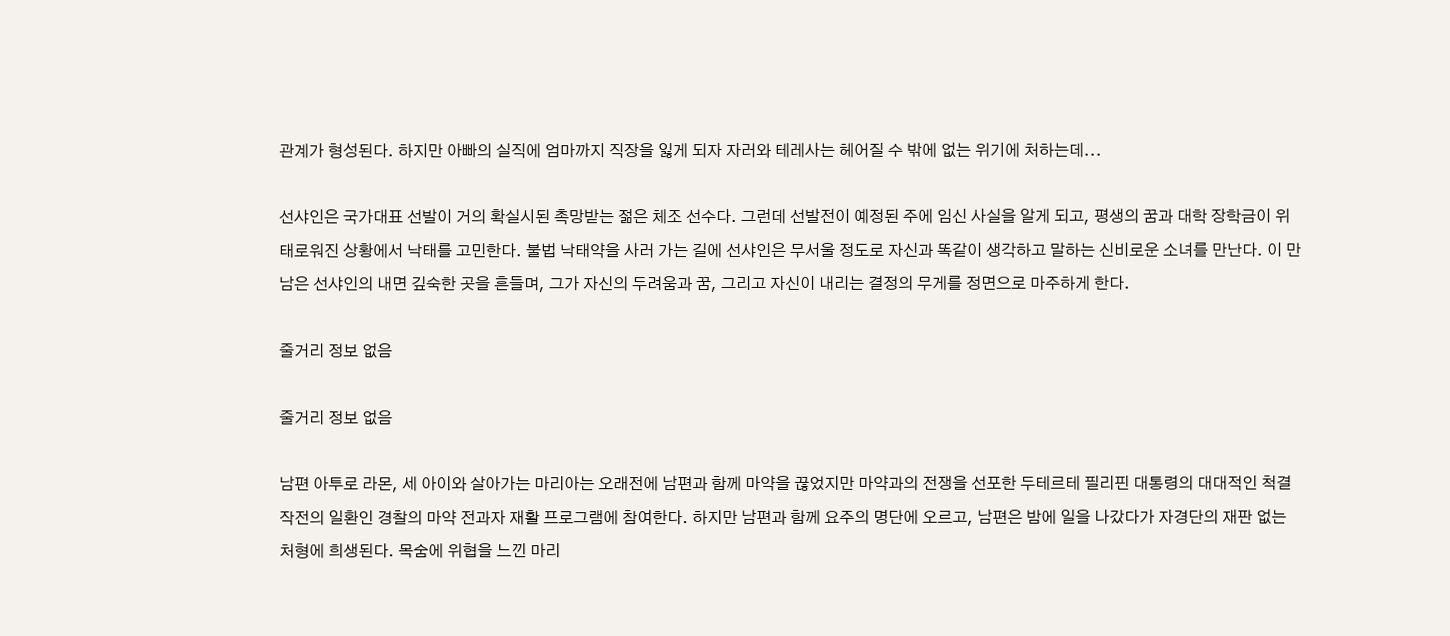관계가 형성된다. 하지만 아빠의 실직에 엄마까지 직장을 잃게 되자 자러와 테레사는 헤어질 수 밖에 없는 위기에 처하는데...

선샤인은 국가대표 선발이 거의 확실시된 촉망받는 젊은 체조 선수다. 그런데 선발전이 예정된 주에 임신 사실을 알게 되고, 평생의 꿈과 대학 장학금이 위태로워진 상황에서 낙태를 고민한다. 불법 낙태약을 사러 가는 길에 선샤인은 무서울 정도로 자신과 똑같이 생각하고 말하는 신비로운 소녀를 만난다. 이 만남은 선샤인의 내면 깊숙한 곳을 흔들며, 그가 자신의 두려움과 꿈, 그리고 자신이 내리는 결정의 무게를 정면으로 마주하게 한다.

줄거리 정보 없음

줄거리 정보 없음

남편 아투로 라몬, 세 아이와 살아가는 마리아는 오래전에 남편과 함께 마약을 끊었지만 마약과의 전쟁을 선포한 두테르테 필리핀 대통령의 대대적인 척결 작전의 일환인 경찰의 마약 전과자 재활 프로그램에 참여한다. 하지만 남편과 함께 요주의 명단에 오르고, 남편은 밤에 일을 나갔다가 자경단의 재판 없는 처형에 희생된다. 목숨에 위협을 느낀 마리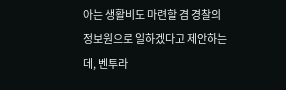아는 생활비도 마련할 겸 경찰의 정보원으로 일하겠다고 제안하는데, 벤투라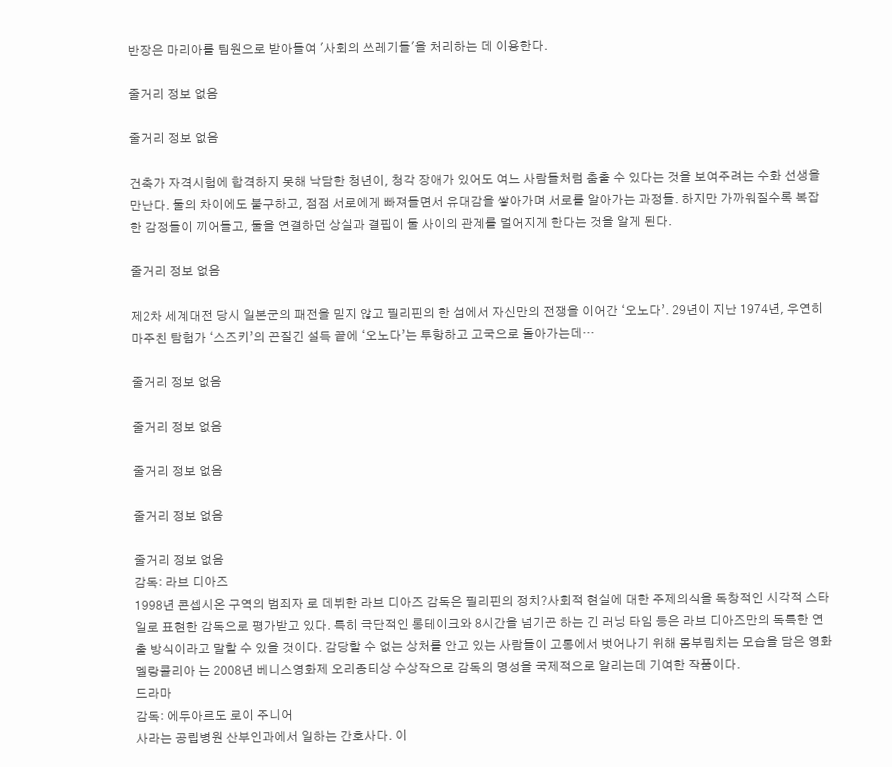반장은 마리아를 팀원으로 받아들여 '사회의 쓰레기들'을 처리하는 데 이용한다.

줄거리 정보 없음

줄거리 정보 없음

건축가 자격시험에 합격하지 못해 낙담한 청년이, 청각 장애가 있어도 여느 사람들처럼 춤출 수 있다는 것을 보여주려는 수화 선생을 만난다. 둘의 차이에도 불구하고, 점점 서로에게 빠져들면서 유대감을 쌓아가며 서로를 알아가는 과정들. 하지만 가까워질수록 복잡한 감정들이 끼어들고, 둘을 연결하던 상실과 결핍이 둘 사이의 관계를 멀어지게 한다는 것을 알게 된다.

줄거리 정보 없음

제2차 세계대전 당시 일본군의 패전을 믿지 않고 필리핀의 한 섬에서 자신만의 전쟁을 이어간 ‘오노다’. 29년이 지난 1974년, 우연히 마주친 탐험가 ‘스즈키’의 끈질긴 설득 끝에 ‘오노다’는 투항하고 고국으로 돌아가는데…

줄거리 정보 없음

줄거리 정보 없음

줄거리 정보 없음

줄거리 정보 없음

줄거리 정보 없음
감독: 라브 디아즈
1998년 콘셉시온 구역의 범죄자 로 데뷔한 라브 디아즈 감독은 필리핀의 정치?사회적 현실에 대한 주제의식을 독창적인 시각적 스타일로 표현한 감독으로 평가받고 있다. 특히 극단적인 롱테이크와 8시간을 넘기곤 하는 긴 러닝 타임 등은 라브 디아즈만의 독특한 연출 방식이라고 말할 수 있을 것이다. 감당할 수 없는 상처를 안고 있는 사람들이 고통에서 벗어나기 위해 몸부림치는 모습을 담은 영화 멜랑콜리아 는 2008년 베니스영화제 오리종티상 수상작으로 감독의 명성을 국제적으로 알리는데 기여한 작품이다.
드라마
감독: 에두아르도 로이 주니어
사라는 공립병원 산부인과에서 일하는 간호사다. 이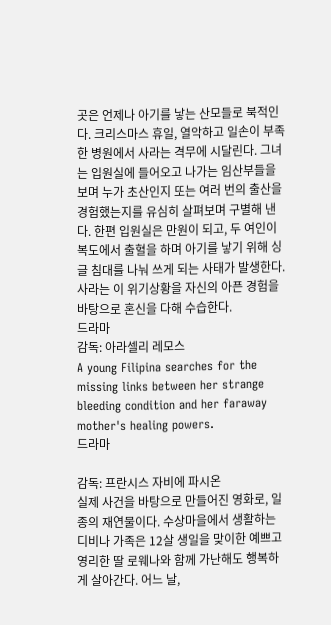곳은 언제나 아기를 낳는 산모들로 북적인다. 크리스마스 휴일, 열악하고 일손이 부족한 병원에서 사라는 격무에 시달린다. 그녀는 입원실에 들어오고 나가는 임산부들을 보며 누가 초산인지 또는 여러 번의 출산을 경험했는지를 유심히 살펴보며 구별해 낸다. 한편 입원실은 만원이 되고, 두 여인이 복도에서 출혈을 하며 아기를 낳기 위해 싱글 침대를 나눠 쓰게 되는 사태가 발생한다. 사라는 이 위기상황을 자신의 아픈 경험을 바탕으로 혼신을 다해 수습한다.
드라마
감독: 아라셀리 레모스
A young Filipina searches for the missing links between her strange bleeding condition and her faraway mother's healing powers.
드라마

감독: 프란시스 자비에 파시온
실제 사건을 바탕으로 만들어진 영화로, 일종의 재연물이다. 수상마을에서 생활하는 디비나 가족은 12살 생일을 맞이한 예쁘고 영리한 딸 로웨나와 함께 가난해도 행복하게 살아간다. 어느 날,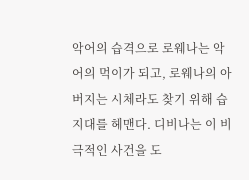악어의 습격으로 로웨나는 악어의 먹이가 되고, 로웨나의 아버지는 시체라도 찾기 위해 습지대를 헤맨다. 디비나는 이 비극적인 사건을 도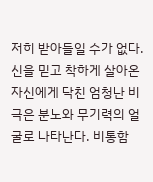저히 받아들일 수가 없다. 신을 믿고 착하게 살아온 자신에게 닥친 엄청난 비극은 분노와 무기력의 얼굴로 나타난다. 비통함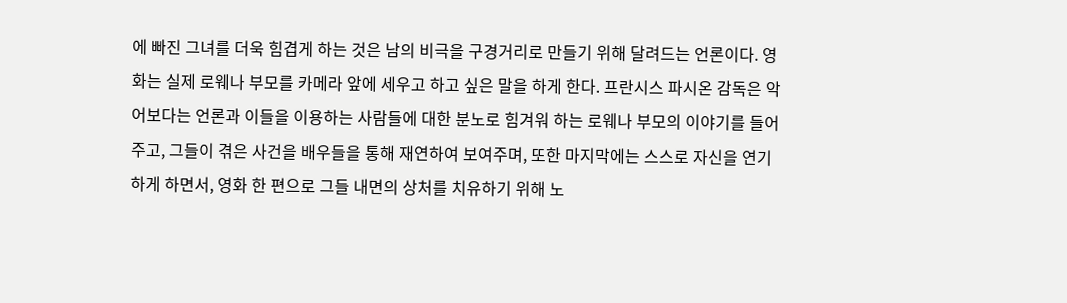에 빠진 그녀를 더욱 힘겹게 하는 것은 남의 비극을 구경거리로 만들기 위해 달려드는 언론이다. 영화는 실제 로웨나 부모를 카메라 앞에 세우고 하고 싶은 말을 하게 한다. 프란시스 파시온 감독은 악어보다는 언론과 이들을 이용하는 사람들에 대한 분노로 힘겨워 하는 로웨나 부모의 이야기를 들어주고, 그들이 겪은 사건을 배우들을 통해 재연하여 보여주며, 또한 마지막에는 스스로 자신을 연기하게 하면서, 영화 한 편으로 그들 내면의 상처를 치유하기 위해 노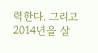력한다. 그리고 2014년을 살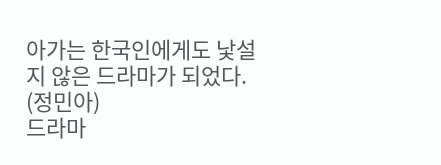아가는 한국인에게도 낯설지 않은 드라마가 되었다. (정민아)
드라마